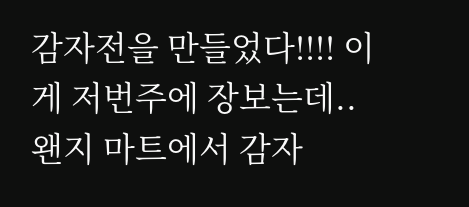감자전을 만들었다!!!! 이게 저번주에 장보는데.. 왠지 마트에서 감자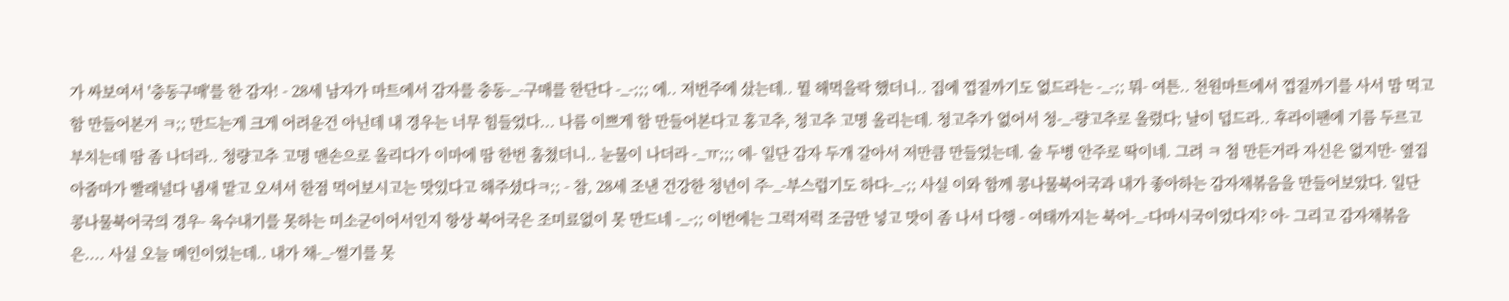가 싸보여서 '충동구매'를 한 감자! - 28세 남자가 마트에서 감자를 충동-_-구매를 한단다 -_-;;; 에.. 저번주에 샀는데.. 뭘 해먹을락 했더니.. 집에 껍질까기도 없드라는 -_-;; 뭐- 여튼.. 천원마트에서 껍질까기를 사서 맘 먹고 함 만들어본거 ㅋ;; 만드는게 크게 어려운건 아닌데 내 경우는 너무 힘들었다... 나름 이쁘게 함 만들어본다고 홍고추, 청고추 고명 올리는데. 청고추가 없어서 청-_-량고추로 올렸다; 날이 덥드라.. 후라이팬에 기름 두르고 부치는데 땀 좀 나더라.. 청량고추 고명 맨손으로 올리다가 이마에 땀 한번 훔쳤더니.. 눈물이 나더라 -_ㅠ;;; 에- 일단 감자 두개 갈아서 저만큼 만들었는데. 술 두병 안주로 딱이네. 그려 ㅋ 첨 만든거라 자신은 없지만- 옆집 아줌마가 빨래널다 냄새 맡고 오셔서 한점 먹어보시고는 맛있다고 해주셨다ㅋ;; - 참, 28세 조낸 건강한 청년이 주-_-부스럽기도 하다-_-;; 사실 이와 함께 콩나물북어국과 내가 좋아하는 감자채볶음을 만들어보았다. 일단 콩나물북어국의 경우- 육수내기를 못하는 미소군이어서인지 항상 북어국은 조미료없이 못 만드네 -_-;; 이번에는 그럭저럭 조금만 넣고 맛이 좀 나서 다행 - 여태까지는 북어-_-다마시국이었다지? 아- 그리고 감자채볶음은.... 사실 오늘 메인이었는데.. 내가 채-_-썰기를 못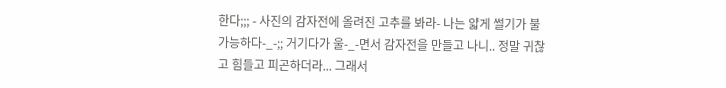한다;;; - 사진의 감자전에 올려진 고추를 봐라- 나는 얇게 썰기가 불가능하다-_-;; 거기다가 울-_-면서 감자전을 만들고 나니.. 정말 귀찮고 힘들고 피곤하더라... 그래서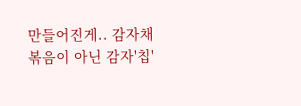만들어진게.. 감자채볶음이 아닌 감자'칩'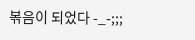볶음이 되었다 -_-;;;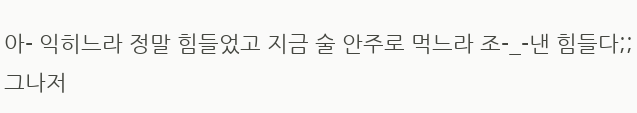아- 익히느라 정말 힘들었고 지금 술 안주로 먹느라 조-_-낸 힘들다;; 그나저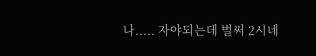나..... 자야되는데 벌써 2시네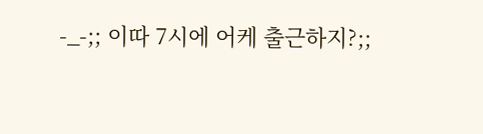-_-;; 이따 7시에 어케 출근하지?;;